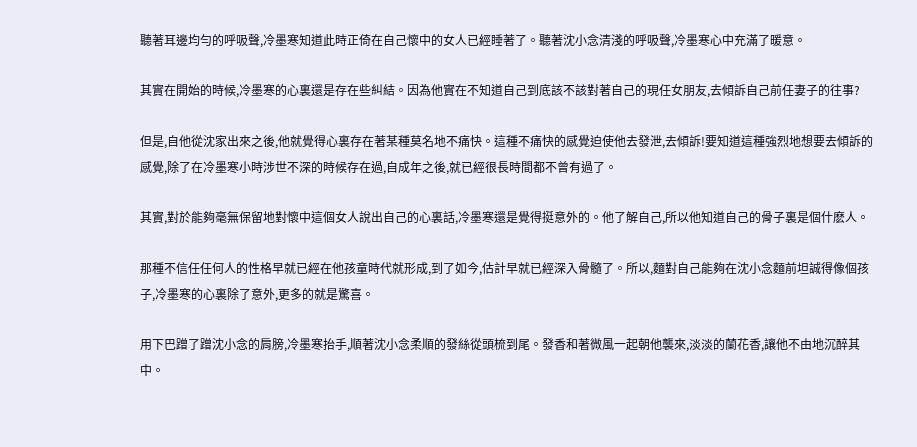聽著耳邊均勻的呼吸聲,冷墨寒知道此時正倚在自己懷中的女人已經睡著了。聽著沈小念清淺的呼吸聲,冷墨寒心中充滿了暖意。

其實在開始的時候,冷墨寒的心裏還是存在些糾結。因為他實在不知道自己到底該不該對著自己的現任女朋友,去傾訴自己前任妻子的往事?

但是,自他從沈家出來之後,他就覺得心裏存在著某種莫名地不痛快。這種不痛快的感覺迫使他去發泄,去傾訴!要知道這種強烈地想要去傾訴的感覺,除了在冷墨寒小時涉世不深的時候存在過,自成年之後,就已經很長時間都不曾有過了。

其實,對於能夠毫無保留地對懷中這個女人說出自己的心裏話,冷墨寒還是覺得挺意外的。他了解自己,所以他知道自己的骨子裏是個什麽人。

那種不信任任何人的性格早就已經在他孩童時代就形成,到了如今,估計早就已經深入骨髓了。所以,麵對自己能夠在沈小念麵前坦誠得像個孩子,冷墨寒的心裏除了意外,更多的就是驚喜。

用下巴蹭了蹭沈小念的肩膀,冷墨寒抬手,順著沈小念柔順的發絲從頭梳到尾。發香和著微風一起朝他襲來,淡淡的蘭花香,讓他不由地沉醉其中。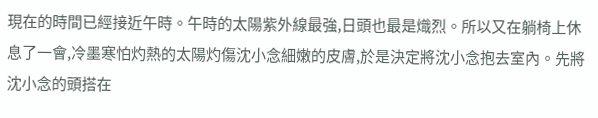現在的時間已經接近午時。午時的太陽紫外線最強,日頭也最是熾烈。所以又在躺椅上休息了一會,冷墨寒怕灼熱的太陽灼傷沈小念細嫩的皮膚,於是決定將沈小念抱去室內。先將沈小念的頭搭在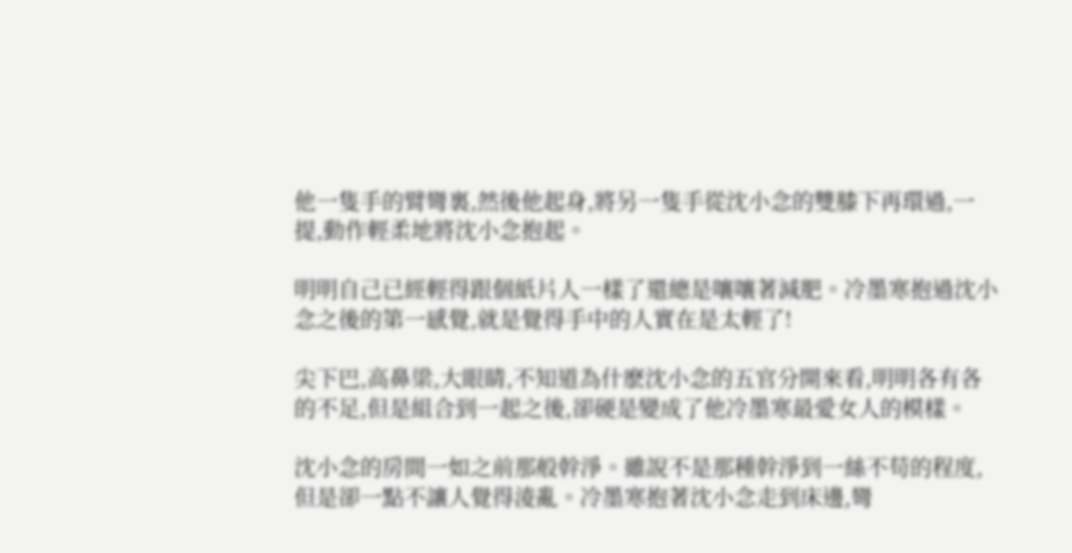他一隻手的臂彎裏,然後他起身,將另一隻手從沈小念的雙膝下再環過,一提,動作輕柔地將沈小念抱起。

明明自己已經輕得跟個紙片人一樣了還總是嚷嚷著減肥。冷墨寒抱過沈小念之後的第一感覺,就是覺得手中的人實在是太輕了!

尖下巴,高鼻梁,大眼睛,不知道為什麽沈小念的五官分開來看,明明各有各的不足,但是組合到一起之後,卻硬是變成了他冷墨寒最愛女人的模樣。

沈小念的房間一如之前那般幹淨。雖說不是那種幹淨到一絲不苟的程度,但是卻一點不讓人覺得淩亂。冷墨寒抱著沈小念走到床邊,彎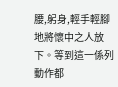腰,躬身,輕手輕腳地將懷中之人放下。等到這一係列動作都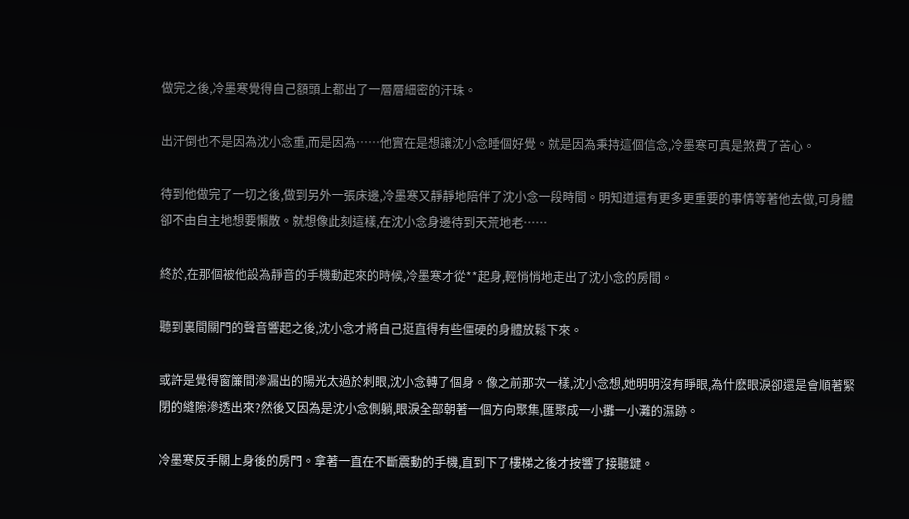做完之後,冷墨寒覺得自己額頭上都出了一層層細密的汗珠。

出汗倒也不是因為沈小念重,而是因為……他實在是想讓沈小念睡個好覺。就是因為秉持這個信念,冷墨寒可真是煞費了苦心。

待到他做完了一切之後,做到另外一張床邊,冷墨寒又靜靜地陪伴了沈小念一段時間。明知道還有更多更重要的事情等著他去做,可身體卻不由自主地想要懶散。就想像此刻這樣,在沈小念身邊待到天荒地老……

終於,在那個被他設為靜音的手機動起來的時候,冷墨寒才從**起身,輕悄悄地走出了沈小念的房間。

聽到裏間關門的聲音響起之後,沈小念才將自己挺直得有些僵硬的身體放鬆下來。

或許是覺得窗簾間滲漏出的陽光太過於刺眼,沈小念轉了個身。像之前那次一樣,沈小念想,她明明沒有睜眼,為什麽眼淚卻還是會順著緊閉的縫隙滲透出來?然後又因為是沈小念側躺,眼淚全部朝著一個方向聚集,匯聚成一小攤一小灘的濕跡。

冷墨寒反手關上身後的房門。拿著一直在不斷震動的手機,直到下了樓梯之後才按響了接聽鍵。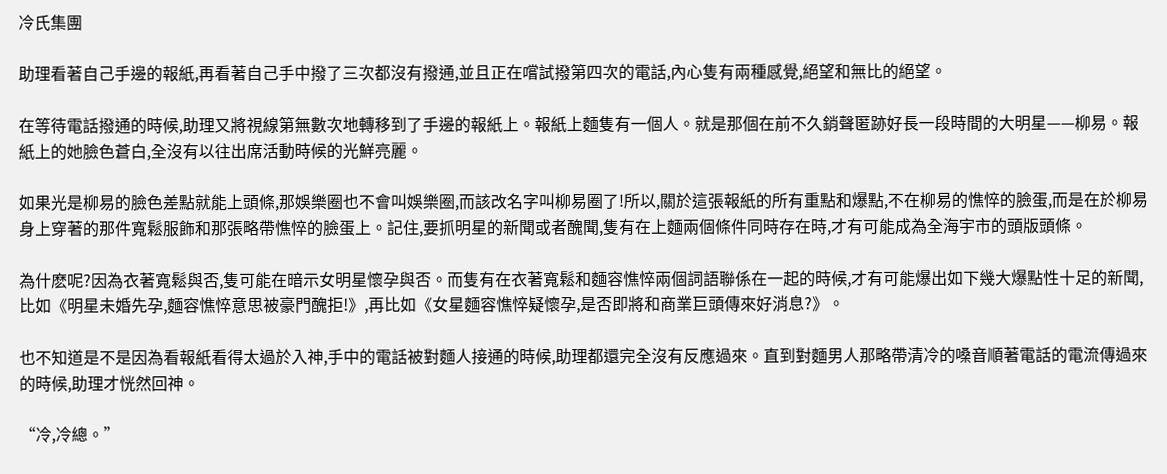冷氏集團

助理看著自己手邊的報紙,再看著自己手中撥了三次都沒有撥通,並且正在嚐試撥第四次的電話,內心隻有兩種感覺,絕望和無比的絕望。

在等待電話撥通的時候,助理又將視線第無數次地轉移到了手邊的報紙上。報紙上麵隻有一個人。就是那個在前不久銷聲匿跡好長一段時間的大明星——柳易。報紙上的她臉色蒼白,全沒有以往出席活動時候的光鮮亮麗。

如果光是柳易的臉色差點就能上頭條,那娛樂圈也不會叫娛樂圈,而該改名字叫柳易圈了!所以,關於這張報紙的所有重點和爆點,不在柳易的憔悴的臉蛋,而是在於柳易身上穿著的那件寬鬆服飾和那張略帶憔悴的臉蛋上。記住,要抓明星的新聞或者醜聞,隻有在上麵兩個條件同時存在時,才有可能成為全海宇市的頭版頭條。

為什麽呢?因為衣著寬鬆與否,隻可能在暗示女明星懷孕與否。而隻有在衣著寬鬆和麵容憔悴兩個詞語聯係在一起的時候,才有可能爆出如下幾大爆點性十足的新聞,比如《明星未婚先孕,麵容憔悴意思被豪門醜拒!》,再比如《女星麵容憔悴疑懷孕,是否即將和商業巨頭傳來好消息?》。

也不知道是不是因為看報紙看得太過於入神,手中的電話被對麵人接通的時候,助理都還完全沒有反應過來。直到對麵男人那略帶清冷的嗓音順著電話的電流傳過來的時候,助理才恍然回神。

“冷,冷總。”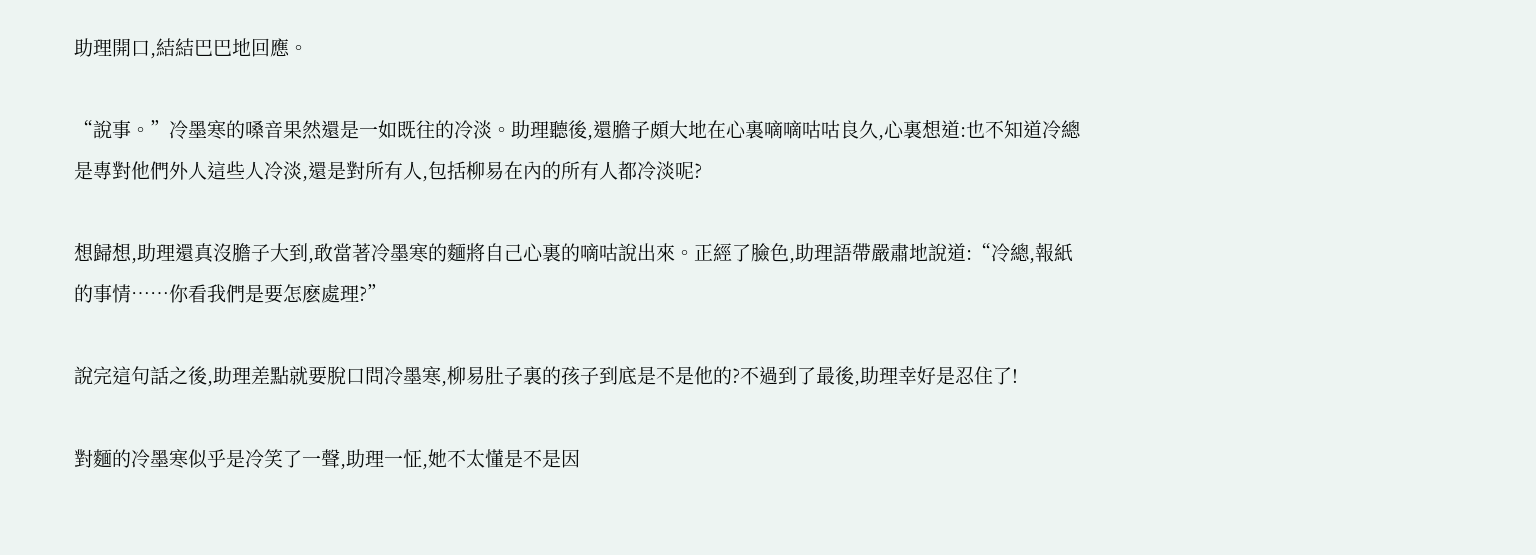助理開口,結結巴巴地回應。

“說事。”冷墨寒的嗓音果然還是一如既往的冷淡。助理聽後,還膽子頗大地在心裏嘀嘀咕咕良久,心裏想道:也不知道冷總是專對他們外人這些人冷淡,還是對所有人,包括柳易在內的所有人都冷淡呢?

想歸想,助理還真沒膽子大到,敢當著冷墨寒的麵將自己心裏的嘀咕說出來。正經了臉色,助理語帶嚴肅地說道:“冷總,報紙的事情……你看我們是要怎麽處理?”

說完這句話之後,助理差點就要脫口問冷墨寒,柳易肚子裏的孩子到底是不是他的?不過到了最後,助理幸好是忍住了!

對麵的冷墨寒似乎是冷笑了一聲,助理一怔,她不太懂是不是因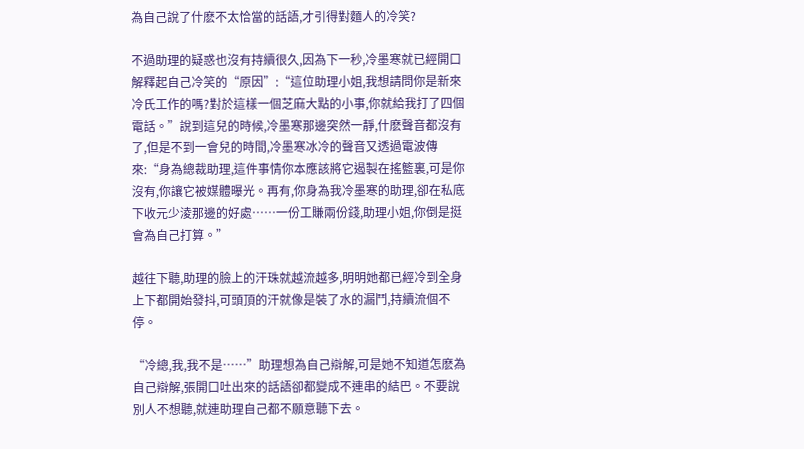為自己說了什麽不太恰當的話語,才引得對麵人的冷笑?

不過助理的疑惑也沒有持續很久,因為下一秒,冷墨寒就已經開口解釋起自己冷笑的“原因”:“這位助理小姐,我想請問你是新來冷氏工作的嗎?對於這樣一個芝麻大點的小事,你就給我打了四個電話。”說到這兒的時候,冷墨寒那邊突然一靜,什麽聲音都沒有了,但是不到一會兒的時間,冷墨寒冰冷的聲音又透過電波傳來:“身為總裁助理,這件事情你本應該將它遏製在搖籃裏,可是你沒有,你讓它被媒體曝光。再有,你身為我冷墨寒的助理,卻在私底下收元少淩那邊的好處……一份工賺兩份錢,助理小姐,你倒是挺會為自己打算。”

越往下聽,助理的臉上的汗珠就越流越多,明明她都已經冷到全身上下都開始發抖,可頭頂的汗就像是裝了水的漏鬥,持續流個不停。

“冷總,我,我不是……”助理想為自己辯解,可是她不知道怎麽為自己辯解,張開口吐出來的話語卻都變成不連串的結巴。不要說別人不想聽,就連助理自己都不願意聽下去。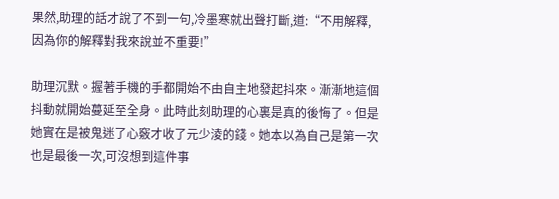果然,助理的話才說了不到一句,冷墨寒就出聲打斷,道:“不用解釋,因為你的解釋對我來說並不重要!”

助理沉默。握著手機的手都開始不由自主地發起抖來。漸漸地這個抖動就開始蔓延至全身。此時此刻助理的心裏是真的後悔了。但是她實在是被鬼迷了心竅才收了元少淩的錢。她本以為自己是第一次也是最後一次,可沒想到這件事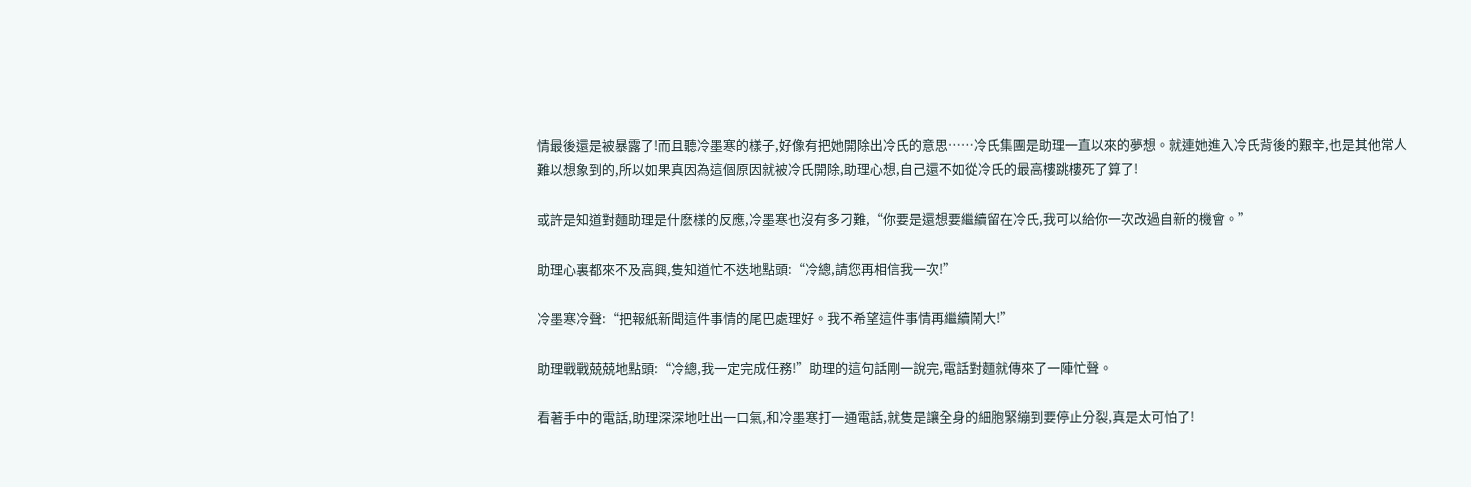情最後還是被暴露了!而且聽冷墨寒的樣子,好像有把她開除出冷氏的意思……冷氏集團是助理一直以來的夢想。就連她進入冷氏背後的艱辛,也是其他常人難以想象到的,所以如果真因為這個原因就被冷氏開除,助理心想,自己還不如從冷氏的最高樓跳樓死了算了!

或許是知道對麵助理是什麽樣的反應,冷墨寒也沒有多刁難,“你要是還想要繼續留在冷氏,我可以給你一次改過自新的機會。”

助理心裏都來不及高興,隻知道忙不迭地點頭:“冷總,請您再相信我一次!”

冷墨寒冷聲:“把報紙新聞這件事情的尾巴處理好。我不希望這件事情再繼續鬧大!”

助理戰戰兢兢地點頭:“冷總,我一定完成任務!”助理的這句話剛一說完,電話對麵就傳來了一陣忙聲。

看著手中的電話,助理深深地吐出一口氣,和冷墨寒打一通電話,就隻是讓全身的細胞緊繃到要停止分裂,真是太可怕了!